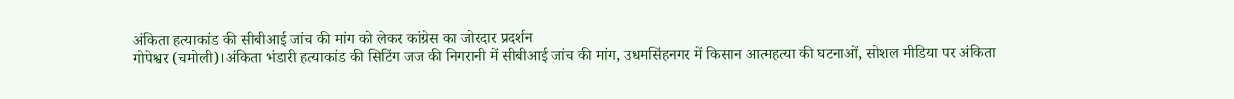अंकिता हत्याकांड की सीबीआई जांच की मांग को लेकर कांग्रेस का जोरदार प्रदर्शन
गोपेश्वर (चमोली)।अंकिता भंडारी हत्याकांड की सिटिंग जज की निगरानी में सीबीआई जांच की मांग, उधमसिंहनगर में किसान आत्महत्या की घटनाओं, सोशल मीडिया पर अंकिता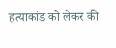हत्याकांड को लेकर की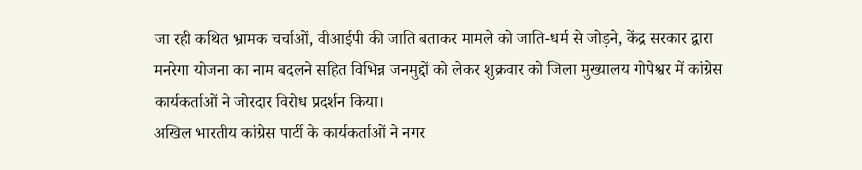जा रही कथित भ्रामक चर्चाओं, वीआईपी की जाति बताकर मामले को जाति-धर्म से जोड़ने, केंद्र सरकार द्वारा मनरेगा योजना का नाम बदलने सहित विभिन्न जनमुद्दों को लेकर शुक्रवार को जिला मुख्यालय गोपेश्वर में कांग्रेस कार्यकर्ताओं ने जोरदार विरोध प्रदर्शन किया।
अखिल भारतीय कांग्रेस पार्टी के कार्यकर्ताओं ने नगर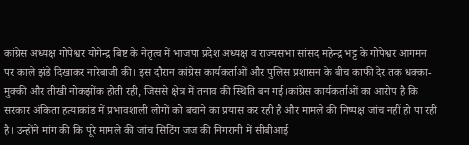कांग्रेस अध्यक्ष गोपेश्वर योगेन्द्र बिष्ट के नेतृत्व में भाजपा प्रदेश अध्यक्ष व राज्यसभा सांसद महेन्द्र भट्ट के गोपेश्वर आगमन पर काले झंडे दिखाकर नारेबाजी की। इस दौरान कांग्रेस कार्यकर्ताओं और पुलिस प्रशासन के बीच काफी देर तक धक्का-मुक्की और तीखी नोकझोंक होती रही, जिससे क्षेत्र में तनाव की स्थिति बन गई।कांग्रेस कार्यकर्ताओं का आरोप है कि सरकार अंकिता हत्याकांड में प्रभावशाली लोगों को बचाने का प्रयास कर रही है और मामले की निष्पक्ष जांच नहीं हो पा रही है। उन्होंने मांग की कि पूरे मामले की जांच सिटिंग जज की निगरानी में सीबीआई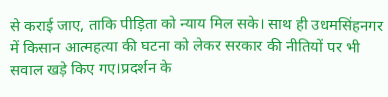से कराई जाए, ताकि पीड़िता को न्याय मिल सके। साथ ही उधमसिंहनगर में किसान आत्महत्या की घटना को लेकर सरकार की नीतियों पर भी सवाल खड़े किए गए।प्रदर्शन के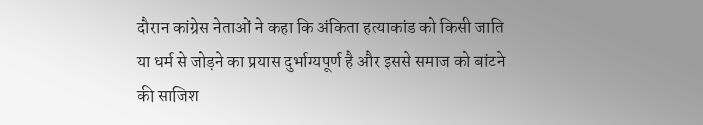दौरान कांग्रेस नेताओं ने कहा कि अंकिता हत्याकांड को किसी जाति या धर्म से जोड़ने का प्रयास दुर्भाग्यपूर्ण है और इससे समाज को बांटने की साजिश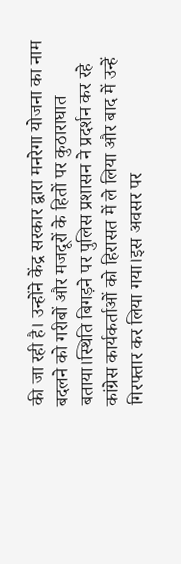की जा रही है। उन्होंने केंद्र सरकार द्वारा मनरेगा योजना का नाम बदलने को गरीबों और मजदूरों के हितों पर कुठाराघात बताया।स्थिति बिगड़ने पर पुलिस प्रशासन ने प्रदर्शन कर रहे कांग्रेस कार्यकर्ताओं को हिरासत में ले लिया और बाद में उन्हें गिरफ्तार कर लिया गया।इस अवसर पर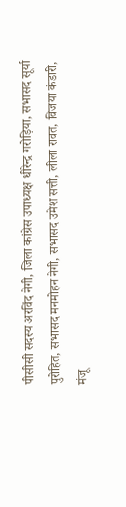पीसीसी सदस्य अरविंद नेगी, जिला कांग्रेस उपाध्यक्ष धीरेन्द्र गरोड़िया, सभासद सूर्या पुरोहित, सभासद मनमोहन नेगी, सभासद उमेश सत्ती, लीला रावत, विजया कंडारी, मंजू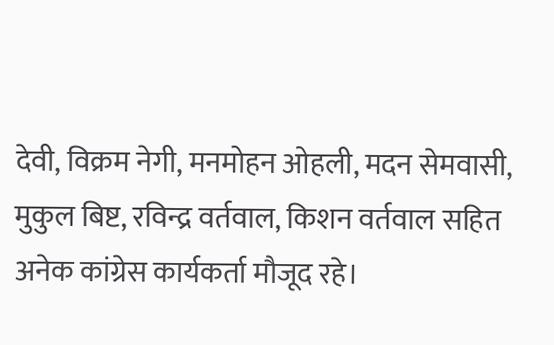देवी, विक्रम नेगी, मनमोहन ओहली, मदन सेमवासी, मुकुल बिष्ट, रविन्द्र वर्तवाल, किशन वर्तवाल सहित अनेक कांग्रेस कार्यकर्ता मौजूद रहे।